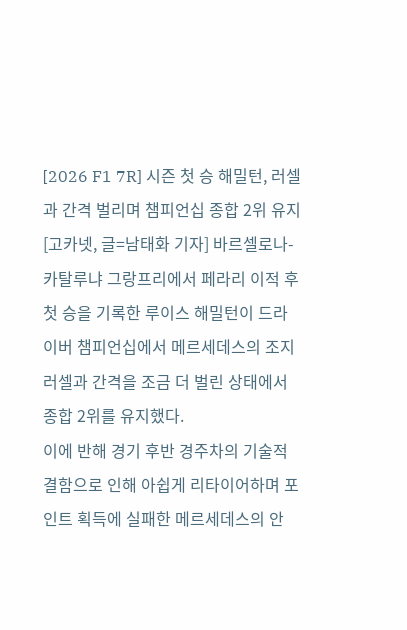[2026 F1 7R] 시즌 첫 승 해밀턴, 러셀과 간격 벌리며 챔피언십 종합 2위 유지
[고카넷, 글=남태화 기자] 바르셀로나-카탈루냐 그랑프리에서 페라리 이적 후 첫 승을 기록한 루이스 해밀턴이 드라이버 챔피언십에서 메르세데스의 조지 러셀과 간격을 조금 더 벌린 상태에서 종합 2위를 유지했다.
이에 반해 경기 후반 경주차의 기술적 결함으로 인해 아쉽게 리타이어하며 포인트 획득에 실패한 메르세데스의 안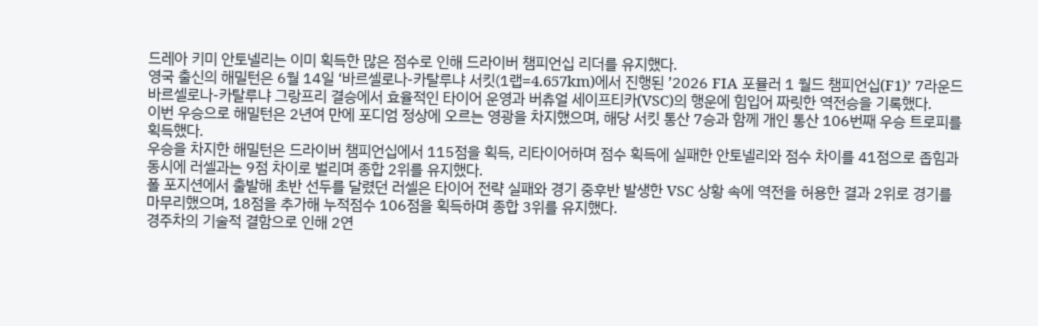드레아 키미 안토넬리는 이미 획득한 많은 점수로 인해 드라이버 챔피언십 리더를 유지했다.
영국 출신의 해밀턴은 6월 14일 ‘바르셀로나-카탈루냐 서킷(1랩=4.657km)에서 진행된 ’2026 FIA 포뮬러 1 월드 챔피언십(F1)’ 7라운드 바르셀로나-카탈루냐 그랑프리 결승에서 효율적인 타이어 운영과 버츄얼 세이프티카(VSC)의 행운에 힘입어 짜릿한 역전승을 기록했다.
이번 우승으로 해밀턴은 2년여 만에 포디엄 정상에 오르는 영광을 차지했으며, 해당 서킷 통산 7승과 함께 개인 통산 106번째 우승 트로피를 획득했다.
우승을 차지한 해밀턴은 드라이버 챔피언십에서 115점을 획득, 리타이어하며 점수 획득에 실패한 안토넬리와 점수 차이를 41점으로 좁힘과 동시에 러셀과는 9점 차이로 벌리며 종합 2위를 유지했다.
폴 포지션에서 출발해 초반 선두를 달렸던 러셀은 타이어 전략 실패와 경기 중후반 발생한 VSC 상황 속에 역전을 허용한 결과 2위로 경기를 마무리했으며, 18점을 추가해 누적점수 106점을 획득하며 종합 3위를 유지했다.
경주차의 기술적 결함으로 인해 2연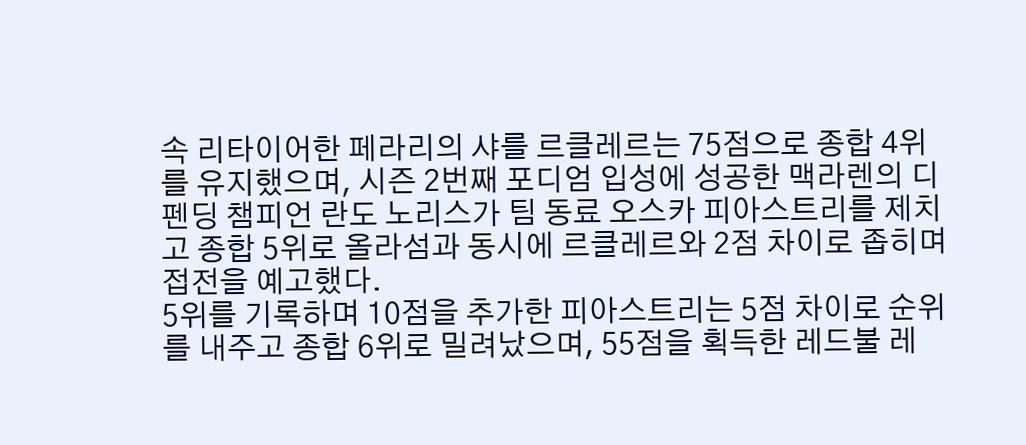속 리타이어한 페라리의 샤를 르클레르는 75점으로 종합 4위를 유지했으며, 시즌 2번째 포디엄 입성에 성공한 맥라렌의 디펜딩 챔피언 란도 노리스가 팀 동료 오스카 피아스트리를 제치고 종합 5위로 올라섬과 동시에 르클레르와 2점 차이로 좁히며 접전을 예고했다.
5위를 기록하며 10점을 추가한 피아스트리는 5점 차이로 순위를 내주고 종합 6위로 밀려났으며, 55점을 획득한 레드불 레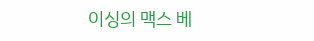이싱의 맥스 베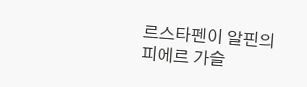르스타펜이 알핀의 피에르 가슬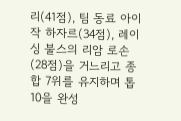리(41점), 팀 동료 아이작 하자르(34점), 레이싱 불스의 리암 로손(28점)을 거느리고 종합 7위를 유지하며 톱10을 완성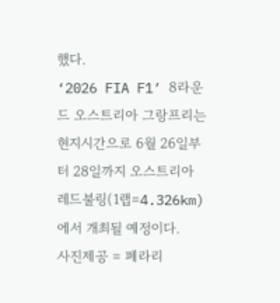했다.
‘2026 FIA F1’ 8라운드 오스트리아 그랑프리는 현지시간으로 6월 26일부터 28일까지 오스트리아 레드불링(1랩=4.326km)에서 개최될 예정이다.
사진제공 = 페라리